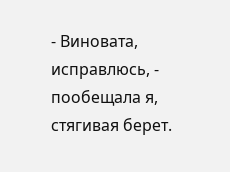- Виновата, исправлюсь, - пообещала я, стягивая берет.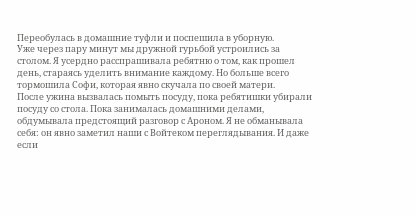Переобулась в домашние туфли и поспешила в уборную.
Уже через пару минут мы дружной гурьбой устроились за столом. Я усердно расспрашивала ребятню о том, как прошел день, стараясь уделить внимание каждому. Но больше всего тормошила Софи, которая явно скучала по своей матери.
После ужина вызвалась помыть посуду, пока ребятишки убирали посуду со стола. Пока занималась домашними делами, обдумывала предстоящий разговор с Ароном. Я не обманывала себя: он явно заметил наши с Войтеком переглядывания. И даже если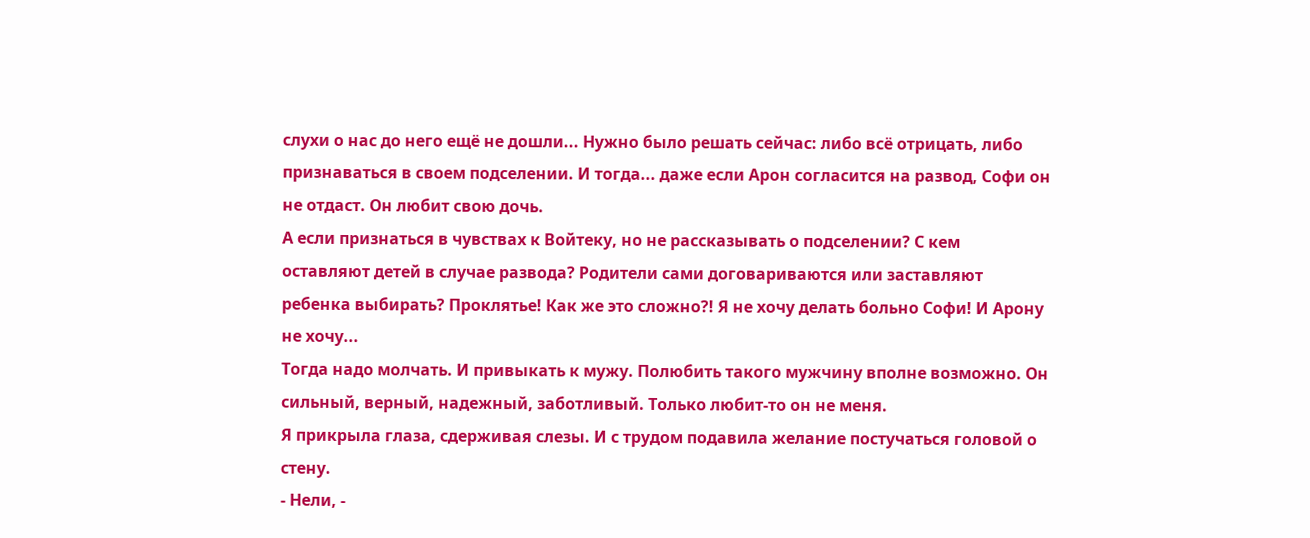слухи о нас до него ещё не дошли... Нужно было решать сейчас: либо всё отрицать, либо признаваться в своем подселении. И тогда... даже если Арон согласится на развод, Софи он не отдаст. Он любит свою дочь.
А если признаться в чувствах к Войтеку, но не рассказывать о подселении? С кем оставляют детей в случае развода? Родители сами договариваются или заставляют ребенка выбирать? Проклятье! Как же это сложно?! Я не хочу делать больно Софи! И Арону не хочу...
Тогда надо молчать. И привыкать к мужу. Полюбить такого мужчину вполне возможно. Он сильный, верный, надежный, заботливый. Только любит-то он не меня.
Я прикрыла глаза, сдерживая слезы. И с трудом подавила желание постучаться головой о стену.
- Нели, -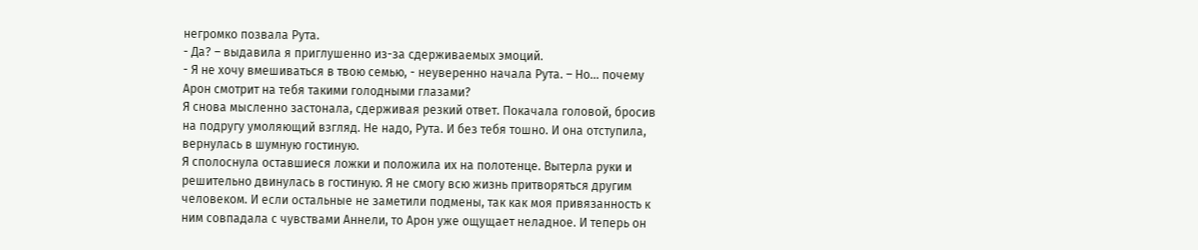негромко позвала Рута.
- Да? – выдавила я приглушенно из-за сдерживаемых эмоций.
- Я не хочу вмешиваться в твою семью, - неуверенно начала Рута. – Но... почему Арон смотрит на тебя такими голодными глазами?
Я снова мысленно застонала, сдерживая резкий ответ. Покачала головой, бросив на подругу умоляющий взгляд. Не надо, Рута. И без тебя тошно. И она отступила, вернулась в шумную гостиную.
Я сполоснула оставшиеся ложки и положила их на полотенце. Вытерла руки и решительно двинулась в гостиную. Я не смогу всю жизнь притворяться другим человеком. И если остальные не заметили подмены, так как моя привязанность к ним совпадала с чувствами Аннели, то Арон уже ощущает неладное. И теперь он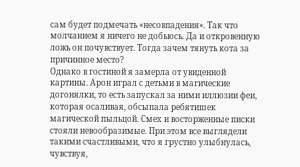сам будет подмечать «несовпадения». Так что молчанием я ничего не добьюсь. Да и откровенную ложь он почувствует. Тогда зачем тянуть кота за причинное место?
Однако в гостиной я замерла от увиденной картины. Арон играл с детьми в магические догонялки, то есть запускал за ними иллюзии феи, которая осаливая, обсыпала ребятишек магической пыльцой. Смех и восторженные писки стояли невообразимые. При этом все выглядели такими счастливыми, что я грустно улыбнулась, чувствуя,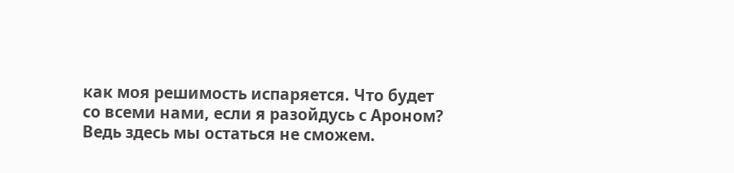как моя решимость испаряется. Что будет со всеми нами, если я разойдусь с Ароном? Ведь здесь мы остаться не сможем.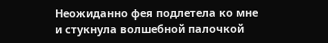Неожиданно фея подлетела ко мне и стукнула волшебной палочкой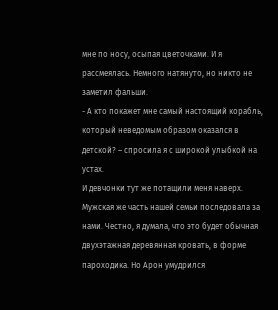мне по носу, осыпая цветочками. И я рассмеялась. Немного натянуто, но никто не заметил фальши.
- А кто покажет мне самый настоящий корабль, который неведомым образом оказался в детской? – спросила я с широкой улыбкой на устах.
И девчонки тут же потащили меня наверх. Мужская же часть нашей семьи последовала за нами. Честно, я думала, что это будет обычная двухэтажная деревянная кровать, в форме пароходика. Но Арон умудрился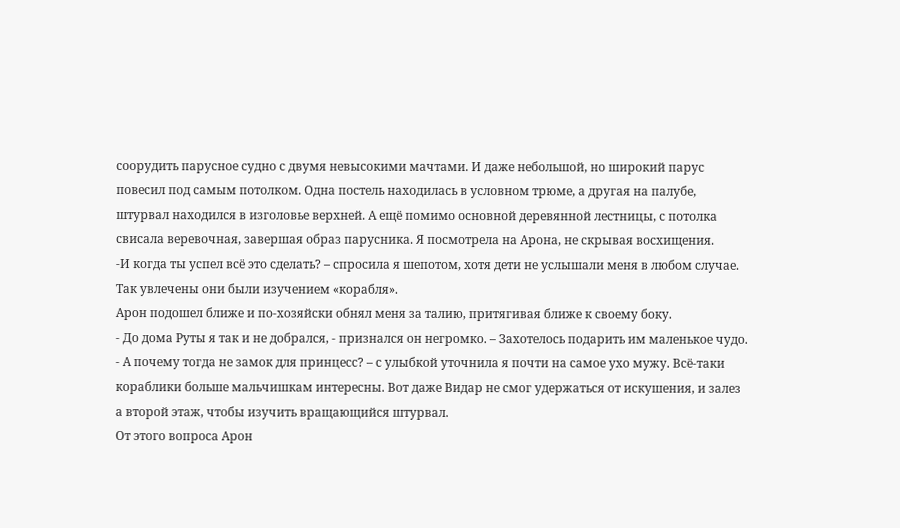соорудить парусное судно с двумя невысокими мачтами. И даже небольшой, но широкий парус повесил под самым потолком. Одна постель находилась в условном трюме, а другая на палубе, штурвал находился в изголовье верхней. А ещё помимо основной деревянной лестницы, с потолка свисала веревочная, завершая образ парусника. Я посмотрела на Арона, не скрывая восхищения.
-И когда ты успел всё это сделать? – спросила я шепотом, хотя дети не услышали меня в любом случае. Так увлечены они были изучением «корабля».
Арон подошел ближе и по-хозяйски обнял меня за талию, притягивая ближе к своему боку.
- До дома Руты я так и не добрался, - признался он негромко. – Захотелось подарить им маленькое чудо.
- А почему тогда не замок для принцесс? – с улыбкой уточнила я почти на самое ухо мужу. Всё-таки кораблики больше мальчишкам интересны. Вот даже Видар не смог удержаться от искушения, и залез а второй этаж, чтобы изучить вращающийся штурвал.
От этого вопроса Арон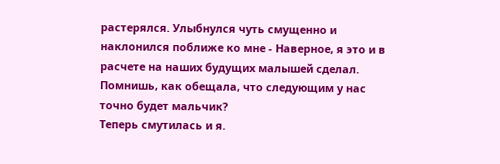растерялся. Улыбнулся чуть смущенно и наклонился поближе ко мне - Наверное, я это и в расчете на наших будущих малышей сделал. Помнишь, как обещала, что следующим у нас точно будет мальчик?
Теперь смутилась и я.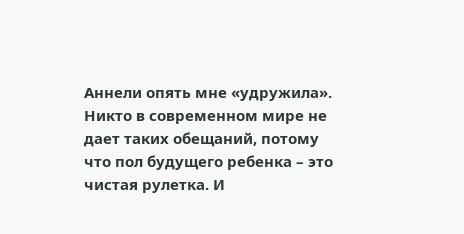Аннели опять мне «удружила». Никто в современном мире не дает таких обещаний, потому что пол будущего ребенка – это чистая рулетка. И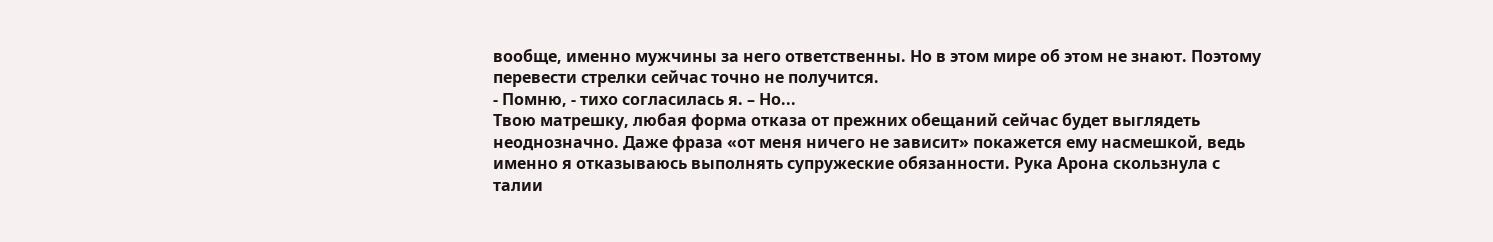вообще, именно мужчины за него ответственны. Но в этом мире об этом не знают. Поэтому перевести стрелки сейчас точно не получится.
- Помню, - тихо согласилась я. – Но...
Твою матрешку, любая форма отказа от прежних обещаний сейчас будет выглядеть неоднозначно. Даже фраза «от меня ничего не зависит» покажется ему насмешкой, ведь именно я отказываюсь выполнять супружеские обязанности. Рука Арона скользнула с талии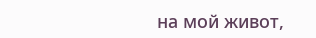на мой живот,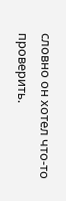словно он хотел что-то проверить.